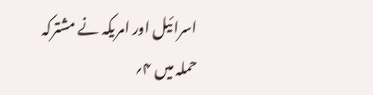اسرائیل اور امریکہ نے مشترکہ حملہ میں ۴؍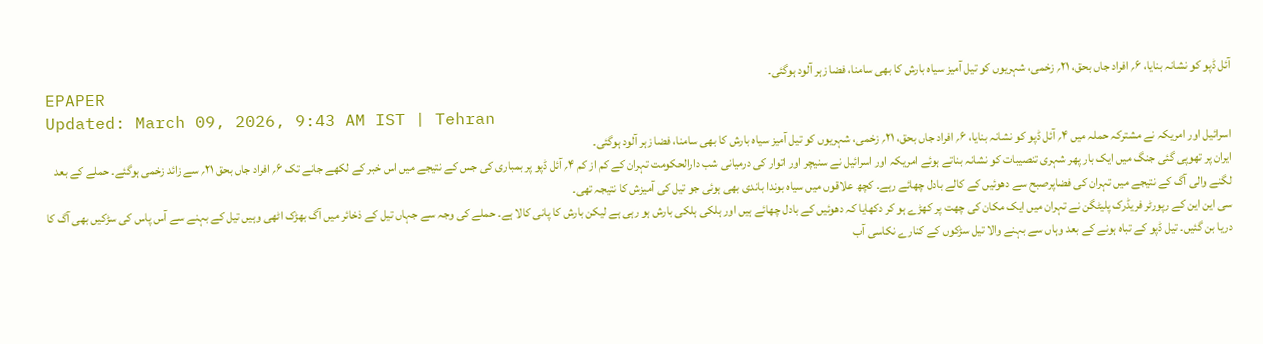آئل ڈپو کو نشانہ بنایا، ۶؍ افراد جاں بحق، ۲۱؍ زخمی، شہریوں کو تیل آمیز سیاہ بارش کا بھی سامنا، فضا زہر آلود ہوگئی۔
EPAPER
Updated: March 09, 2026, 9:43 AM IST | Tehran
اسرائیل اور امریکہ نے مشترکہ حملہ میں ۴؍ آئل ڈپو کو نشانہ بنایا، ۶؍ افراد جاں بحق، ۲۱؍ زخمی، شہریوں کو تیل آمیز سیاہ بارش کا بھی سامنا، فضا زہر آلود ہوگئی۔
ایران پر تھوپی گئی جنگ میں ایک بار پھر شہری تنصیبات کو نشانہ بناتے ہوئے امریکہ اور اسرائیل نے سنیچر اور اتوار کی درمیانی شب دارالحکومت تہران کے کم از کم ۴؍ آئل ڈپو پر بمباری کی جس کے نتیجے میں اس خبر کے لکھے جانے تک ۶؍ افراد جاں بحق ۲۱؍ سے زائد زخمی ہوگئے۔ حملے کے بعد لگنے والی آگ کے نتیجے میں تہران کی فضاپرصبح سے دھوئیں کے کالے بادل چھائے رہے۔ کچھ علاقوں میں سیاہ بوندا باندی بھی ہوئی جو تیل کی آمیزش کا نتیجہ تھی۔
سی این این کے رپورٹر فریڈرک پلیٹگن نے تہران میں ایک مکان کی چھت پر کھڑے ہو کر دکھایا کہ دھوئیں کے بادل چھائے ہیں اور ہلکی ہلکی بارش ہو رہی ہے لیکن بارش کا پانی کالا ہے۔ حملے کی وجہ سے جہاں تیل کے ذخائر میں آگ بھڑک اٹھی وہیں تیل کے بہنے سے آس پاس کی سڑکیں بھی آگ کا دریا بن گئیں۔ تیل ڈپو کے تباہ ہونے کے بعد وہاں سے بہنے والا تیل سڑکوں کے کنارے نکاسی آب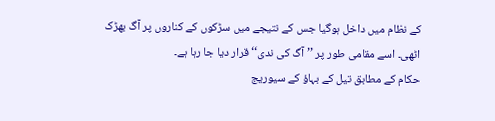کے نظام میں داخل ہوگیا جس کے نتیجے میں سڑکوں کے کناروں پر آگ بھڑک اٹھی۔ اسے مقامی طور پر ’’آگ کی ندی‘‘ قرار دیا جا رہا ہے۔
حکام کے مطابق تیل کے بہاؤ کے سیوریج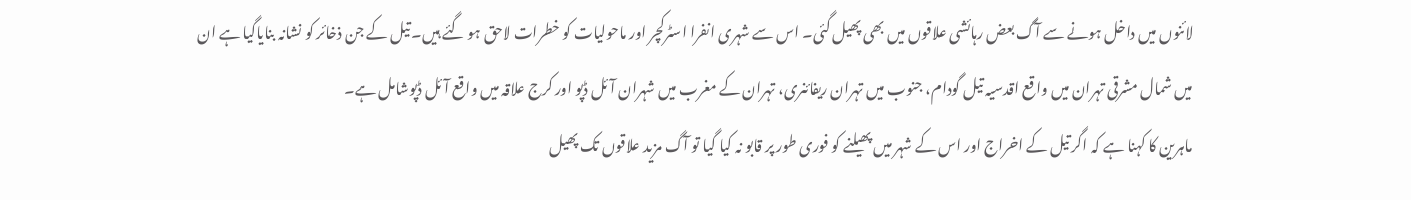لائنوں میں داخل ہونے سے آگ بعض رہائشی علاقوں میں بھی پھیل گئی۔ اس سے شہری انفرا اسٹرکچر اور ماحولیات کو خطرات لاحق ہو گئے ہیں۔ تیل کے جن ذخائر کو نشانہ بنایاگیا ہے ان میں شمال مشرقی تہران میں واقع اقدسیہ تیل گودام، جنوب میں تہران ریفائنری، تہران کے مغرب میں شہران آئل ڈپو اور کرج علاقہ میں واقع آئل ڈپوشامل ہے۔
ماہرین کا کہنا ہے کہ اگر تیل کے اخراج اور اس کے شہر میں پھیلنے کو فوری طور پر قابو نہ کیا گیا تو آگ مزید علاقوں تک پھیل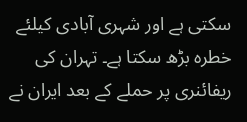سکتی ہے اور شہری آبادی کیلئے خطرہ بڑھ سکتا ہے۔ تہران کی ریفائنری پر حملے کے بعد ایران نے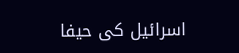اسرائیل کی حیفا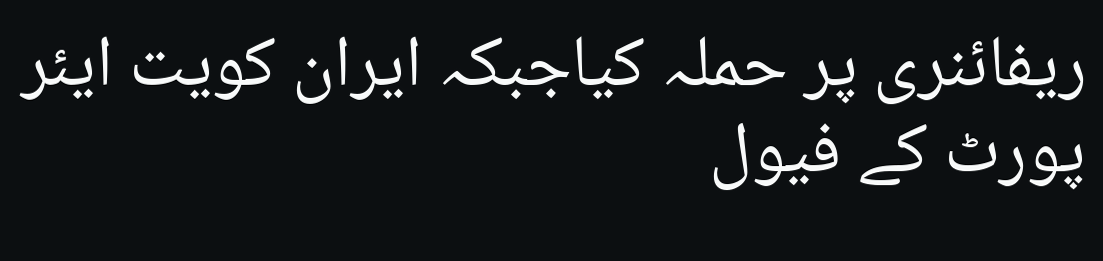ریفائنری پر حملہ کیاجبکہ ایران کویت ایئر پورٹ کے فیول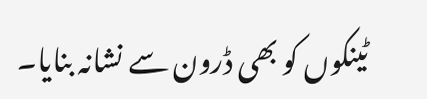ٹینکوں کو بھی ڈرون سے نشانہ بنایا۔